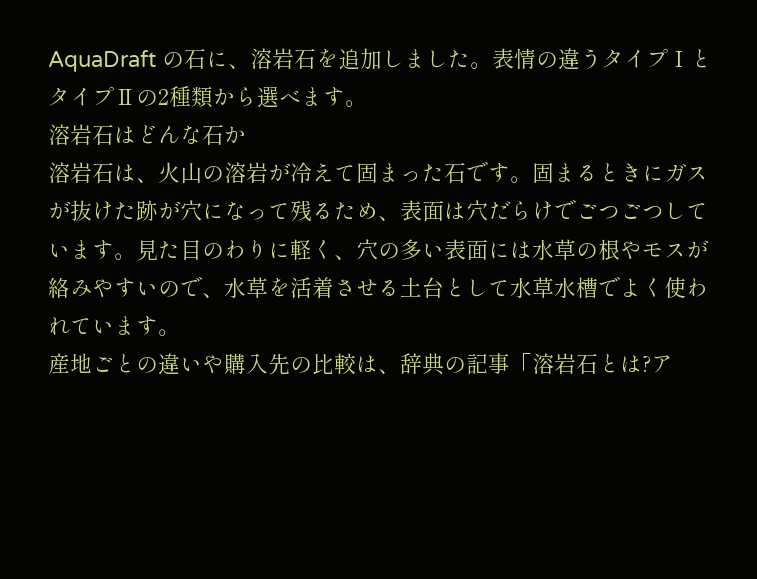AquaDraft の石に、溶岩石を追加しました。表情の違うタイプⅠとタイプⅡの2種類から選べます。
溶岩石はどんな石か
溶岩石は、火山の溶岩が冷えて固まった石です。固まるときにガスが抜けた跡が穴になって残るため、表面は穴だらけでごつごつしています。見た目のわりに軽く、穴の多い表面には水草の根やモスが絡みやすいので、水草を活着させる土台として水草水槽でよく使われています。
産地ごとの違いや購入先の比較は、辞典の記事「溶岩石とは?ア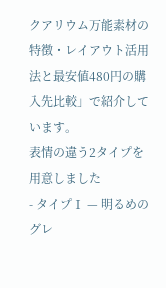クアリウム万能素材の特徴・レイアウト活用法と最安値480円の購入先比較」で紹介しています。
表情の違う2タイプを用意しました
- タイプⅠ — 明るめのグレ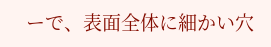ーで、表面全体に細かい穴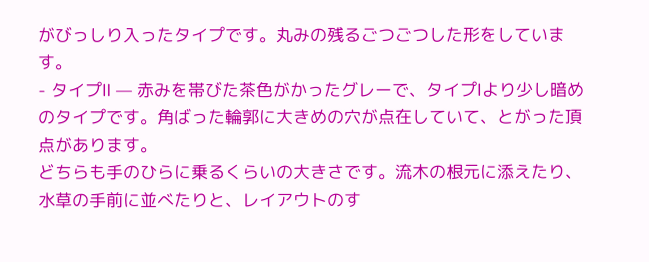がびっしり入ったタイプです。丸みの残るごつごつした形をしています。
- タイプⅡ — 赤みを帯びた茶色がかったグレーで、タイプⅠより少し暗めのタイプです。角ばった輪郭に大きめの穴が点在していて、とがった頂点があります。
どちらも手のひらに乗るくらいの大きさです。流木の根元に添えたり、水草の手前に並べたりと、レイアウトのす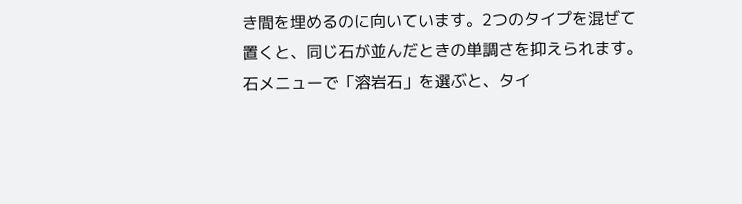き間を埋めるのに向いています。2つのタイプを混ぜて置くと、同じ石が並んだときの単調さを抑えられます。
石メニューで「溶岩石」を選ぶと、タイ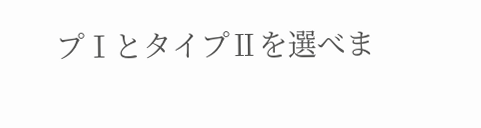プⅠとタイプⅡを選べま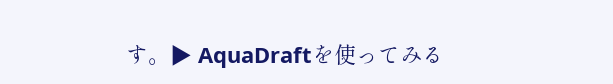す。▶ AquaDraftを使ってみる